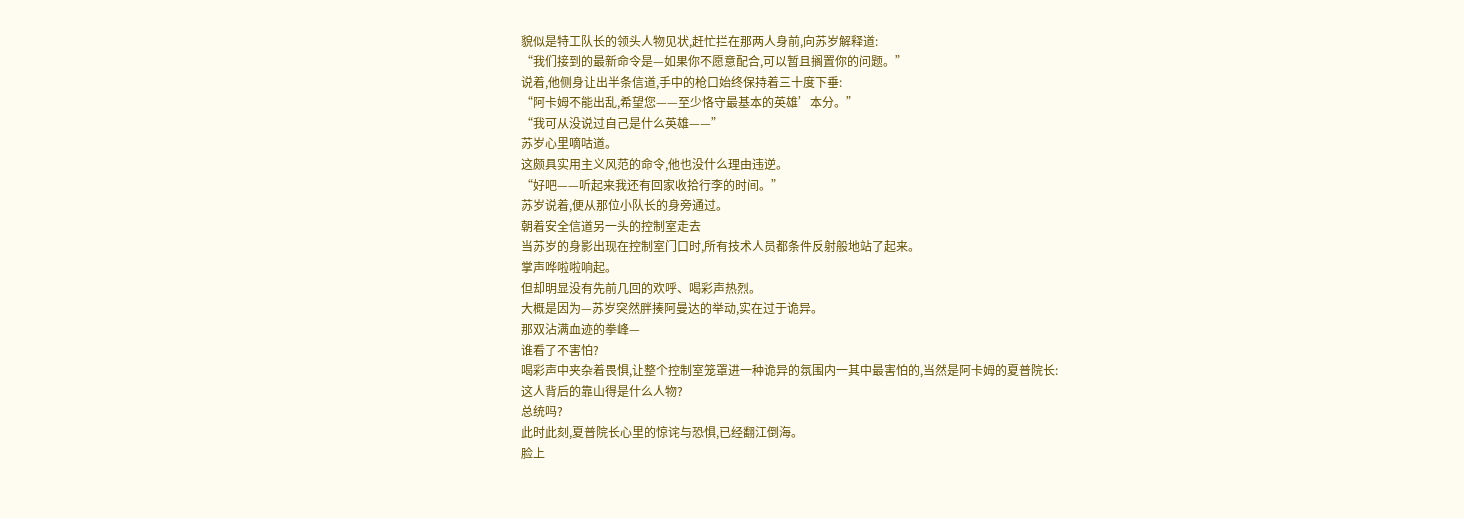貌似是特工队长的领头人物见状,赶忙拦在那两人身前,向苏岁解释道:
“我们接到的最新命令是—如果你不愿意配合,可以暂且搁置你的问题。”
说着,他侧身让出半条信道,手中的枪口始终保持着三十度下垂:
“阿卡姆不能出乱,希望您——至少恪守最基本的英雄’本分。”
“我可从没说过自己是什么英雄——”
苏岁心里嘀咕道。
这颇具实用主义风范的命令,他也没什么理由违逆。
“好吧——听起来我还有回家收拾行李的时间。”
苏岁说着,便从那位小队长的身旁通过。
朝着安全信道另一头的控制室走去
当苏岁的身影出现在控制室门口时,所有技术人员都条件反射般地站了起来。
掌声哗啦啦响起。
但却明显没有先前几回的欢呼、喝彩声热烈。
大概是因为—苏岁突然胖揍阿曼达的举动,实在过于诡异。
那双沾满血迹的拳峰—
谁看了不害怕?
喝彩声中夹杂着畏惧,让整个控制室笼罩进一种诡异的氛围内一其中最害怕的,当然是阿卡姆的夏普院长:
这人背后的靠山得是什么人物?
总统吗?
此时此刻,夏普院长心里的惊诧与恐惧,已经翻江倒海。
脸上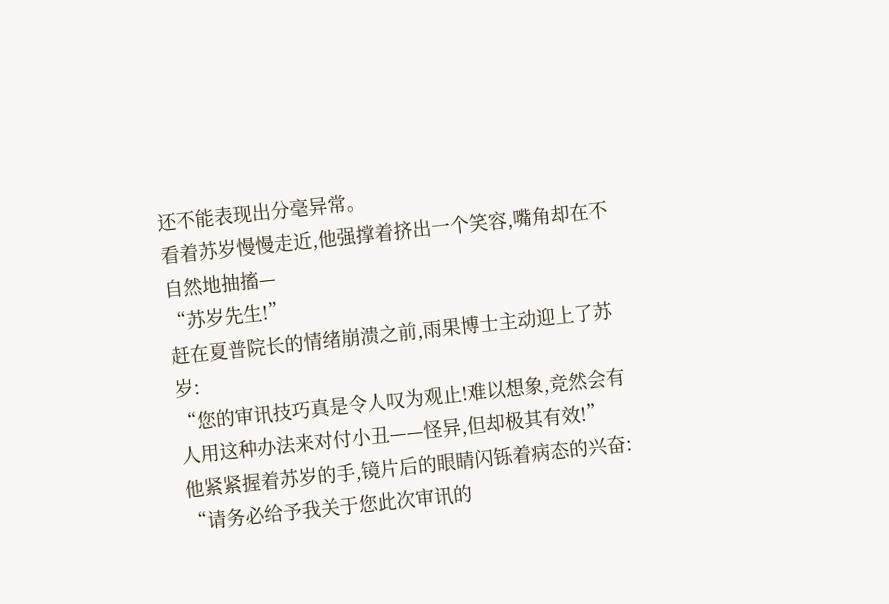还不能表现出分毫异常。
看着苏岁慢慢走近,他强撑着挤出一个笑容,嘴角却在不自然地抽搐—
“苏岁先生!”
赶在夏普院长的情绪崩溃之前,雨果博士主动迎上了苏岁:
“您的审讯技巧真是令人叹为观止!难以想象,竞然会有人用这种办法来对付小丑——怪异,但却极其有效!”
他紧紧握着苏岁的手,镜片后的眼睛闪铄着病态的兴奋:
“请务必给予我关于您此次审讯的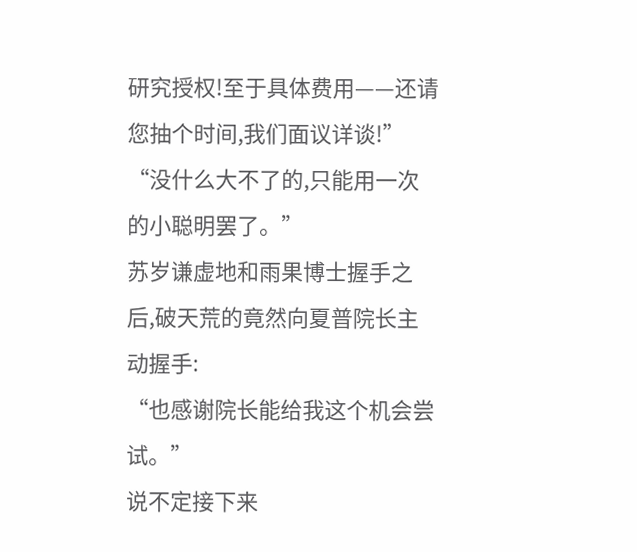研究授权!至于具体费用——还请您抽个时间,我们面议详谈!”
“没什么大不了的,只能用一次的小聪明罢了。”
苏岁谦虚地和雨果博士握手之后,破天荒的竟然向夏普院长主动握手:
“也感谢院长能给我这个机会尝试。”
说不定接下来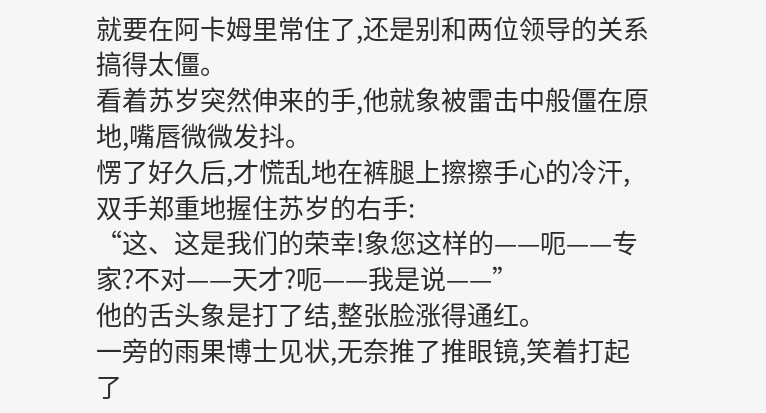就要在阿卡姆里常住了,还是别和两位领导的关系搞得太僵。
看着苏岁突然伸来的手,他就象被雷击中般僵在原地,嘴唇微微发抖。
愣了好久后,才慌乱地在裤腿上擦擦手心的冷汗,双手郑重地握住苏岁的右手:
“这、这是我们的荣幸!象您这样的——呃——专家?不对——天才?呃——我是说——”
他的舌头象是打了结,整张脸涨得通红。
一旁的雨果博士见状,无奈推了推眼镜,笑着打起了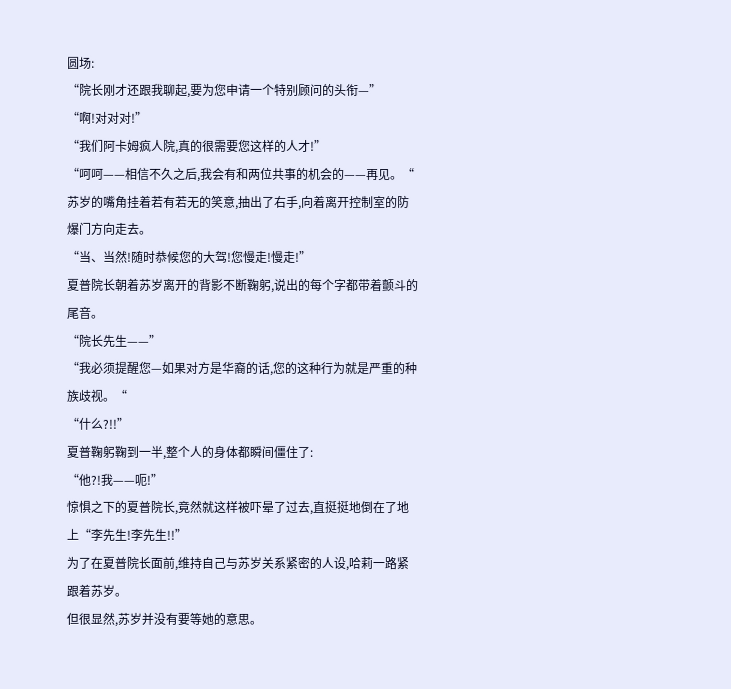圆场:
“院长刚才还跟我聊起,要为您申请一个特别顾问的头衔—”
“啊!对对对!”
“我们阿卡姆疯人院,真的很需要您这样的人才!”
“呵呵——相信不久之后,我会有和两位共事的机会的——再见。“
苏岁的嘴角挂着若有若无的笑意,抽出了右手,向着离开控制室的防爆门方向走去。
“当、当然!随时恭候您的大驾!您慢走!慢走!”
夏普院长朝着苏岁离开的背影不断鞠躬,说出的每个字都带着颤斗的尾音。
“院长先生——”
“我必须提醒您—如果对方是华裔的话,您的这种行为就是严重的种族歧视。“
“什么?!!”
夏普鞠躬鞠到一半,整个人的身体都瞬间僵住了:
“他?!我——呃!”
惊惧之下的夏普院长,竟然就这样被吓晕了过去,直挺挺地倒在了地上“李先生!李先生!!”
为了在夏普院长面前,维持自己与苏岁关系紧密的人设,哈莉一路紧跟着苏岁。
但很显然,苏岁并没有要等她的意思。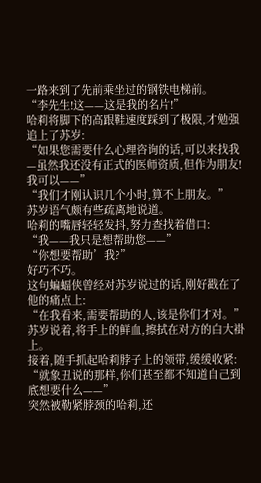一路来到了先前乘坐过的钢铁电梯前。
“李先生!这——这是我的名片!”
哈莉将脚下的高跟鞋速度踩到了极限,才勉强追上了苏岁:
“如果您需要什么心理咨询的话,可以来找我—虽然我还没有正式的医师资质,但作为朋友!我可以——”
“我们才刚认识几个小时,算不上朋友。”
苏岁语气颇有些疏离地说道。
哈莉的嘴唇轻轻发抖,努力查找着借口:
“我——我只是想帮助您——”
“你想要帮助’我?”
好巧不巧。
这句蝙蝠侠曾经对苏岁说过的话,刚好戳在了他的痛点上:
“在我看来,需要帮助的人,该是你们才对。”
苏岁说着,将手上的鲜血,擦拭在对方的白大褂上。
接着,随手抓起哈莉脖子上的领带,缓缓收紧:
“就象丑说的那样,你们甚至都不知道自己到底想要什么——”
突然被勒紧脖颈的哈莉,还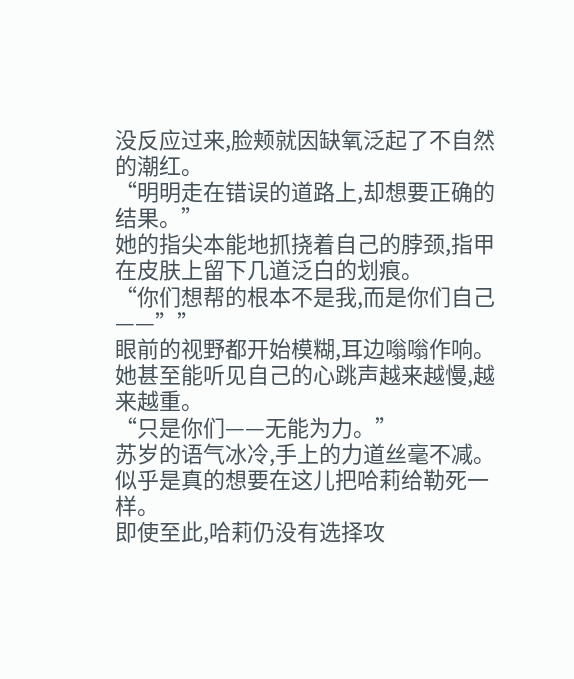没反应过来,脸颊就因缺氧泛起了不自然的潮红。
“明明走在错误的道路上,却想要正确的结果。”
她的指尖本能地抓挠着自己的脖颈,指甲在皮肤上留下几道泛白的划痕。
“你们想帮的根本不是我,而是你们自己——””
眼前的视野都开始模糊,耳边嗡嗡作响。
她甚至能听见自己的心跳声越来越慢,越来越重。
“只是你们——无能为力。”
苏岁的语气冰冷,手上的力道丝毫不减。
似乎是真的想要在这儿把哈莉给勒死一样。
即使至此,哈莉仍没有选择攻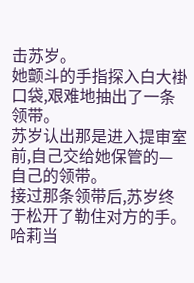击苏岁。
她颤斗的手指探入白大褂口袋,艰难地抽出了一条领带。
苏岁认出那是进入提审室前,自己交给她保管的—
自己的领带。
接过那条领带后,苏岁终于松开了勒住对方的手。
哈莉当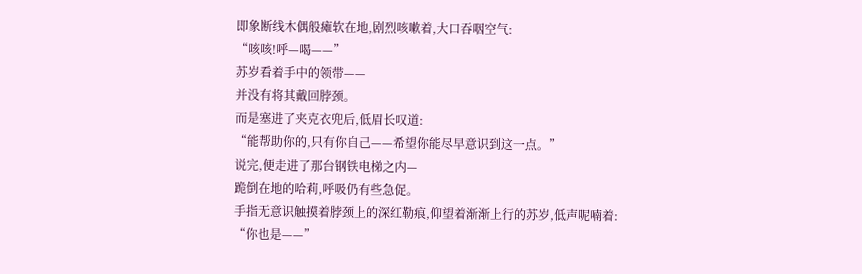即象断线木偶般瘫软在地,剧烈咳嗽着,大口吞咽空气:
“咳咳!呼—喝——”
苏岁看着手中的领带——
并没有将其戴回脖颈。
而是塞进了夹克衣兜后,低眉长叹道:
“能帮助你的,只有你自己——希望你能尽早意识到这一点。”
说完,便走进了那台钢铁电梯之内—
跪倒在地的哈莉,呼吸仍有些急促。
手指无意识触摸着脖颈上的深红勒痕,仰望着渐渐上行的苏岁,低声呢喃着:
“你也是——”